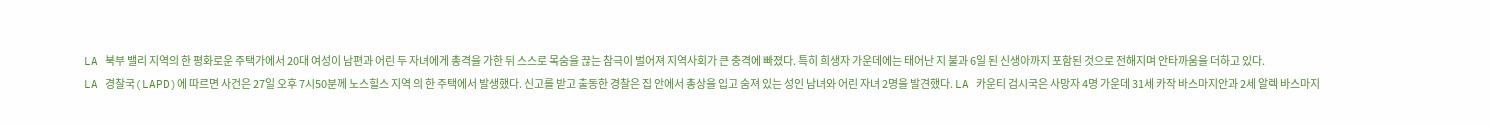LA 북부 밸리 지역의 한 평화로운 주택가에서 20대 여성이 남편과 어린 두 자녀에게 총격을 가한 뒤 스스로 목숨을 끊는 참극이 벌어져 지역사회가 큰 충격에 빠졌다. 특히 희생자 가운데에는 태어난 지 불과 6일 된 신생아까지 포함된 것으로 전해지며 안타까움을 더하고 있다.
LA 경찰국(LAPD)에 따르면 사건은 27일 오후 7시50분께 노스힐스 지역 의 한 주택에서 발생했다. 신고를 받고 출동한 경찰은 집 안에서 총상을 입고 숨져 있는 성인 남녀와 어린 자녀 2명을 발견했다. LA 카운티 검시국은 사망자 4명 가운데 31세 카작 바스마지안과 2세 알렉 바스마지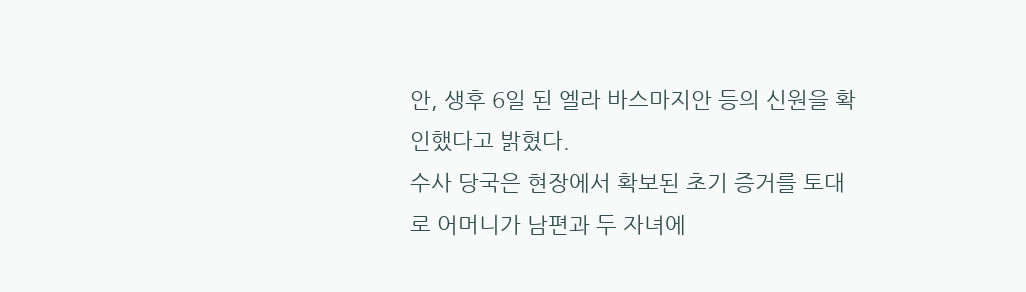안, 생후 6일 된 엘라 바스마지안 등의 신원을 확인했다고 밝혔다.
수사 당국은 현장에서 확보된 초기 증거를 토대로 어머니가 남편과 두 자녀에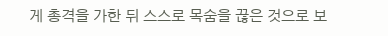게 총격을 가한 뒤 스스로 목숨을 끊은 것으로 보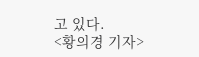고 있다.
<황의경 기자>